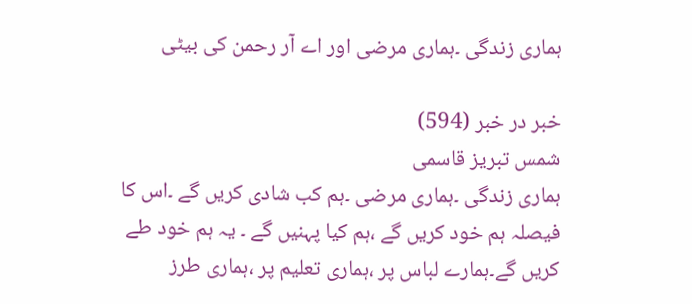ہماری زندگی ۔ہماری مرضی اور اے آر رحمن کی بیٹی

خبر در خبر (594)
شمس تبریز قاسمی
ہماری زندگی ۔ہماری مرضی ۔ہم کب شادی کریں گے ۔اس کا فیصلہ ہم خود کریں گے ،ہم کیا پہنیں گے ۔ یہ ہم خود طے کریں گے۔ہمارے لباس پر ،ہماری تعلیم پر ،ہماری طرز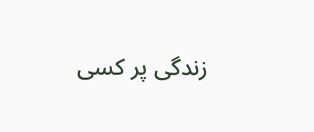زندگی پر کسی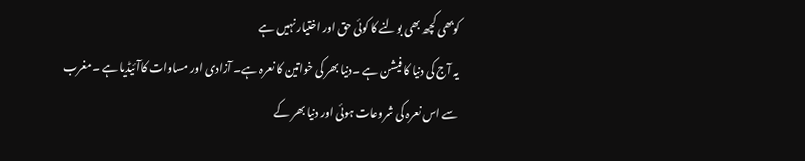کوبھی کچھ بھی بولنے کا کوئی حق اور اختیار نہیں ہے
یہ آج کی دنیا کا فیشن ہے ۔دنیا بھر کی خواتین کا نعرہ ہے۔ آزادی اور مساوات کاآئیڈیا ہے ۔مغرب سے اس نعرہ کی شروعات ہوئی اور دنیا بھر کے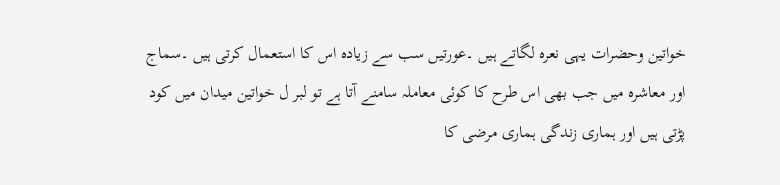خواتین وحضرات یہی نعرہ لگاتے ہیں ۔عورتیں سب سے زیادہ اس کا استعمال کرتی ہیں ۔سماج اور معاشرہ میں جب بھی اس طرح کا کوئی معاملہ سامنے آتا ہے تو لبر ل خواتین میدان میں کود پڑتی ہیں اور ہماری زندگی ہماری مرضی کا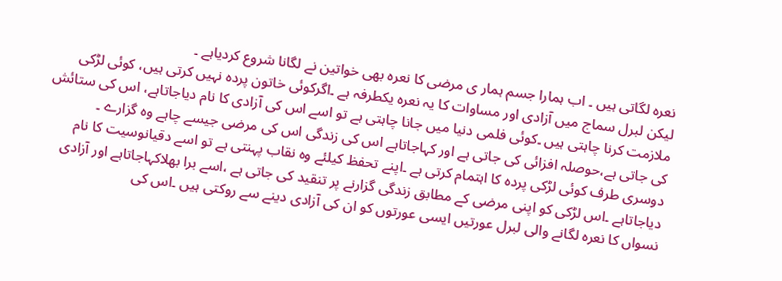نعرہ لگاتی ہیں ۔ اب ہمارا جسم ہمار ی مرضی کا نعرہ بھی خواتین نے لگانا شروع کردیاہے ۔
لیکن لبرل سماج میں آزادی اور مساوات کا یہ نعرہ یکطرفہ ہے ۔اگرکوئی خاتون پردہ نہیں کرتی ہیں، کوئی لڑکی ملازمت کرنا چاہتی ہیں ۔کوئی فلمی دنیا میں جانا چاہتی ہے تو اسے اس کی آزادی کا نام دیاجاتاہے، اس کی ستائش کی جاتی ہے،حوصلہ افزائی کی جاتی ہے اور کہاجاتاہے اس کی زندگی اس کی مرضی جیسے چاہے وہ گزارے ۔
دوسری طرف کوئی لڑکی پردہ کا اہتمام کرتی ہے ۔اپنے تحفظ کیلئے وہ نقاب پہنتی ہے تو اسے دقیانوسیت کا نام دیاجاتاہے ۔اس لڑکی کو اپنی مرضی کے مطابق زندگی گزارنے پر تنقید کی جاتی ہے ،اسے برا بھلاکہاجاتاہے اور آزادی نسواں کا نعرہ لگانے والی لبرل عورتیں ایسی عورتوں کو ان کی آزادی دینے سے روکتی ہیں ۔اس کی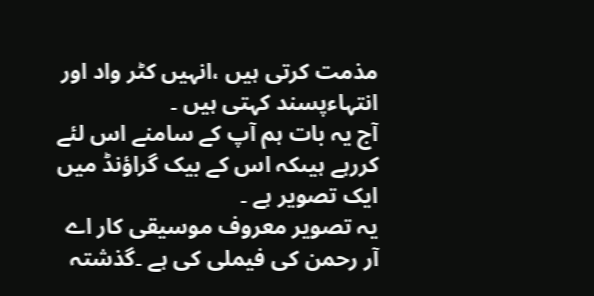مذمت کرتی ہیں ،انہیں کٹر واد اور انتہاءپسند کہتی ہیں ۔
آج یہ بات ہم آپ کے سامنے اس لئے کررہے ہیںکہ اس کے بیک گراؤنڈ میں ایک تصویر ہے ۔
یہ تصویر معروف موسیقی کار اے آر رحمن کی فیملی کی ہے ۔گذشتہ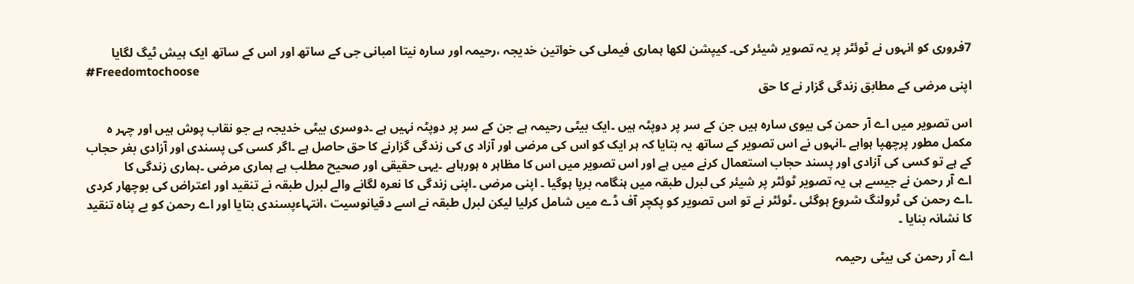7فروری کو انہوں نے ٹوئٹر پر یہ تصویر شیئر کی۔ کیپشن لکھا ہماری فیملی کی خواتین خدیجہ ،رحیمہ اور سارہ نیتا امبانی جی کے ساتھ اور اس کے ساتھ ایک ہیش ٹیگ لگایا
#Freedomtochoose
اپنی مرضی کے مطابق زندگی گزار نے کا حق

اس تصویر میں اے آر حمن کی بیوی سارہ ہیں جن کے سر پر دوپٹہ ہیں ۔ایک بیٹی رحیمہ ہے جن کے سر پر دوپٹہ نہیں ہے ۔دوسری بیٹی خدیجہ ہے جو نقاب پوش ہیں اور چہر ہ مکمل مطور پرچھپا ہواہے ۔انہوں نے اس تصویر کے ساتھ یہ بتایا کہ ہر ایک کو اس کی مرضی اور آزاد ی کی زندگی گزارنے کا حق حاصل ہے ۔اگر کسی کی پسندی اور آزادی بغر حجاب کے ہے تو کسی کی آزادی اور پسند حجاب استعمال کرنے میں ہے اور اس تصویر میں اس کا مظاہر ہ ہورہاہے ۔یہی حقیقی اور صحیح مطلب ہے ہماری مرضی ۔ہماری زندگی کا
اے آر رحمن نے جیسے ہی یہ تصویر ٹوئٹر پر شیئر کی لبرل طبقہ میں ہنگامہ برپا ہوگیا ۔ اپنی مرضی ۔اپنی زندگی کا نعرہ لگانے والے لبرل طبقہ نے تنقید اور اعتراض کی بوچھار کردی ۔اے رحمن کی ٹرولنگ شروع ہوگئی ۔ٹوئٹر نے تو اس تصویر کو پکچر آف ڈے میں شامل کرلیا لیکن لبرل طبقہ نے اسے دقیانوسیت ،انتہاءپسندی بتایا اور اے رحمن کو بے پناہ تنقید کا نشانہ بنایا ۔

اے آر رحمن کی بیٹی رحیمہ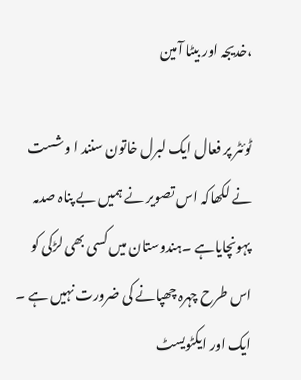،خدیجہ اور بیٹا آمین

ٹوئٹر پر فعال ایک لبرل خاتون سنند ا وشست نے لکھاکہ اس تصویر نے ہمیں بے پناہ صدمہ پہونچایاہے ۔ہندوستان میں کسی بھی لڑکی کو اس طرح چہرہ چھپانے کی ضرورت نہیں ہے ۔ ایک اور ایکٹویسٹ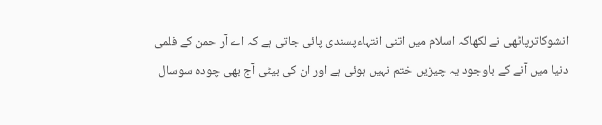انشوکاترپاٹھی نے لکھاکہ اسلام میں اتنی انتہاءپسندی پائی جاتی ہے کہ اے آر حمن کے فلمی دنیا میں آنے کے باوجود یہ چیزیں ختم نہیں ہوئی ہے اور ان کی بیٹی آج بھی چودہ سوسال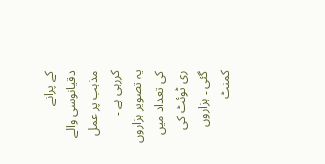کے پرانے دقیانوسی والے مذہب پر عمل کررہی ہے ۔
یہ تصویر ہزاروں کی تعداد میں ری ٹوئٹ کی گئی ۔ ہزاروں کمنٹ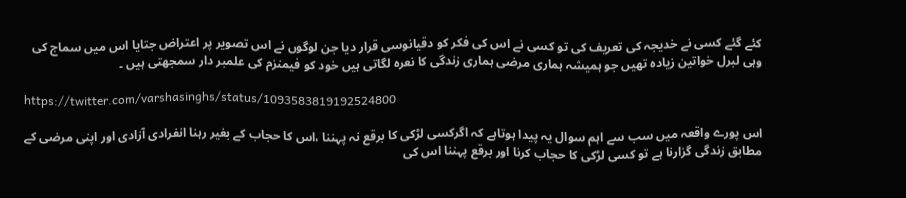کئے گئے کسی نے خدیجہ کی تعریف کی تو کسی نے اس کی فکر کو دقیانوسی قرار دیا جن لوگوں نے اس تصویر پر اعتراض جتایا اس میں سماج کی وہی لبرل خواتین زیادہ تھیں جو ہمیشہ ہماری مرضی ہماری زندگی کا نعرہ لگاتی ہیں خود کو فیمنزم کی علمبر دار سمجھتی ہیں ۔

https://twitter.com/varshasinghs/status/1093583819192524800

اس پورے واقعہ میں سب سے اہم سوال یہ پیدا ہوتاہے کہ اگرکسی لڑکی کا برقع نہ پہننا ،اس کا حجاب کے بغیر رہنا انفرادی آزادی اور اپنی مرضی کے مطابق زندگی گزارنا ہے تو کسی لڑکی کا حجاب کرنا اور برقع پہننا اس کی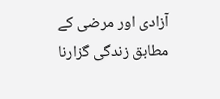آزادی اور مرضی کے مطابق زندگی گزارنا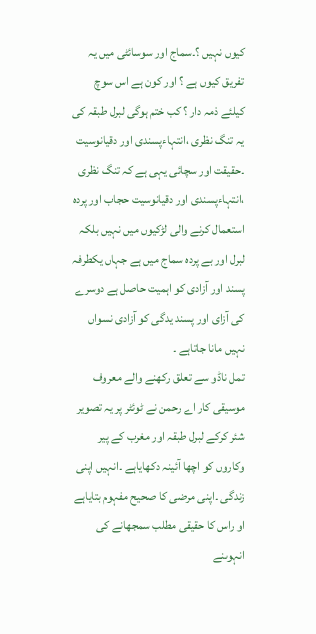کیوں نہیں ؟۔سماج اور سوسائٹی میں یہ تفریق کیوں ہے ؟ اور کون ہے اس سوچ کیلئے ذمہ دار ؟ کب ختم ہوگی لبرل طبقہ کی یہ تنگ نظری ،انتہاءپسندی اور دقیانوسیت ۔حقیقت اور سچائی یہی ہے کہ تنگ نظری ،انتہاءپسندی اور دقیانوسیت حجاب اور پردہ استعمال کرنے والی لڑکیوں میں نہیں بلکہ لبرل اور بے پردہ سماج میں ہے جہاں یکطرفہ پسند اور آزادی کو اہمیت حاصل ہے دوسرے کی آزای اور پسند یدگی کو آزادی نسواں نہیں مانا جاتاہے ۔
تمل ناڈو سے تعلق رکھنے والے معروف موسیقی کار اے رحمن نے ٹوئٹر پر یہ تصویر شئر کرکے لبرل طبقہ اور مغرب کے پیر وکاروں کو اچھا آئینہ دکھایاہے ۔انہیں اپنی زندگی ۔اپنی مرضی کا صحیح مفہوم بتایاہے او راس کا حقیقی مطلب سمجھانے کی انہوںنے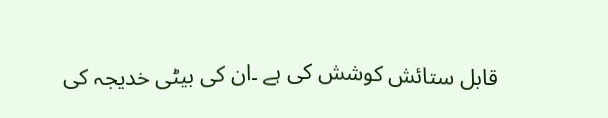قابل ستائش کوشش کی ہے ۔ان کی بیٹی خدیجہ کی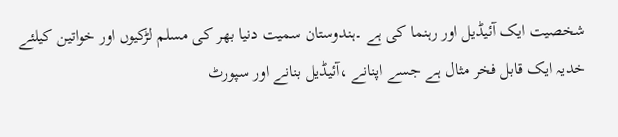شخصیت ایک آئیڈیل اور رہنما کی ہے ۔ہندوستان سمیت دنیا بھر کی مسلم لڑکیوں اور خواتین کیلئے خدیہ ایک قابل فخر مثال ہے جسے اپنانے ،آئیڈیل بنانے اور سپورٹ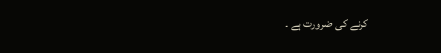کرنے کی ضرورت ہے ۔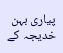پیاری بہن خدیجہ کے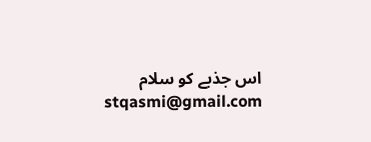اس جذبے کو سلام
stqasmi@gmail.com